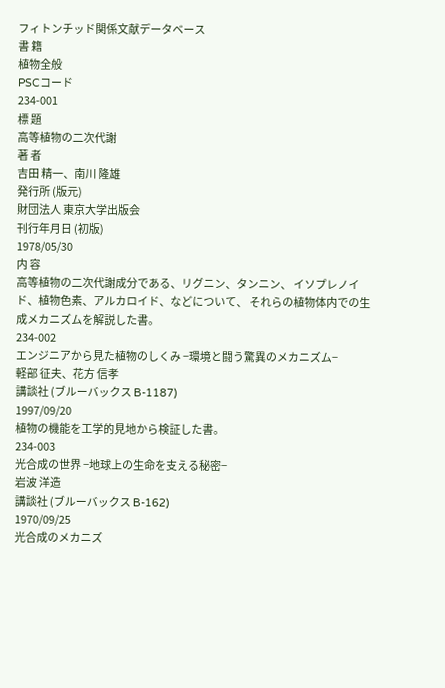フィトンチッド関係文献データベース
書 籍
植物全般
PSCコード
234-001
標 題
高等植物の二次代謝
著 者
吉田 精一、南川 隆雄
発行所 (版元)
財団法人 東京大学出版会
刊行年月日 (初版)
1978/05/30
内 容
高等植物の二次代謝成分である、リグニン、タンニン、 イソプレノイド、植物色素、アルカロイド、などについて、 それらの植物体内での生成メカニズムを解説した書。
234-002
エンジニアから見た植物のしくみ −環境と闘う驚異のメカニズム−
軽部 征夫、花方 信孝
講談社 (ブルーバックス B-1187)
1997/09/20
植物の機能を工学的見地から検証した書。
234-003
光合成の世界 −地球上の生命を支える秘密−
岩波 洋造
講談社 (ブルーバックス B-162)
1970/09/25
光合成のメカニズ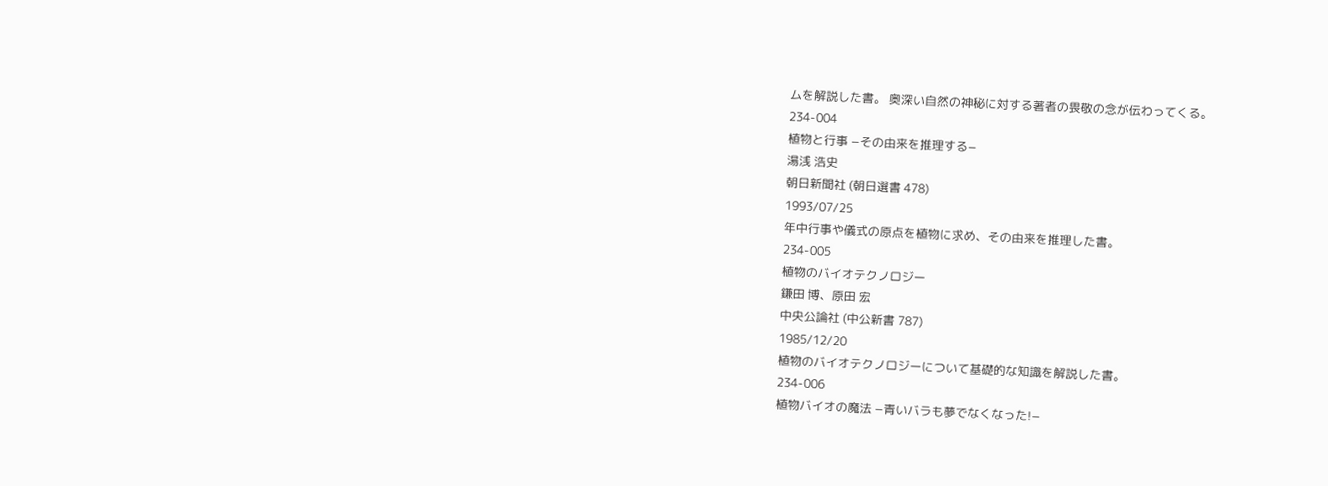ムを解説した書。 奥深い自然の神秘に対する著者の畏敬の念が伝わってくる。
234-004
植物と行事 −その由来を推理する−
湯浅 浩史
朝日新聞社 (朝日選書 478)
1993/07/25
年中行事や儀式の原点を植物に求め、その由来を推理した書。
234-005
植物のバイオテクノロジー
鎌田 博、原田 宏
中央公論社 (中公新書 787)
1985/12/20
植物のバイオテクノロジーについて基礎的な知識を解説した書。
234-006
植物バイオの魔法 −青いバラも夢でなくなった!−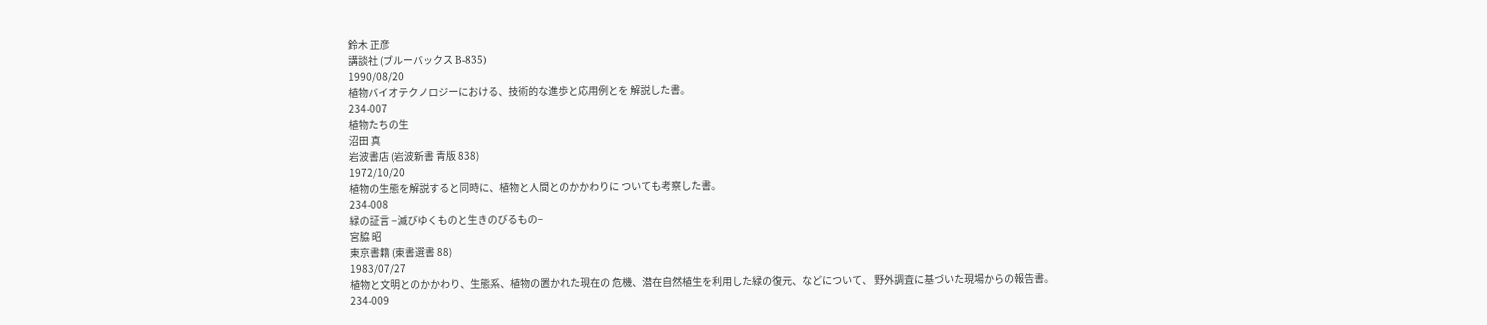鈴木 正彦
講談社 (ブルーバックス B-835)
1990/08/20
植物バイオテクノロジーにおける、技術的な進歩と応用例とを 解説した書。
234-007
植物たちの生
沼田 真
岩波書店 (岩波新書 青版 838)
1972/10/20
植物の生態を解説すると同時に、植物と人間とのかかわりに ついても考察した書。
234-008
緑の証言 −滅びゆくものと生きのびるもの−
宮脇 昭
東京書籍 (東書選書 88)
1983/07/27
植物と文明とのかかわり、生態系、植物の置かれた現在の 危機、潜在自然植生を利用した緑の復元、などについて、 野外調査に基づいた現場からの報告書。
234-009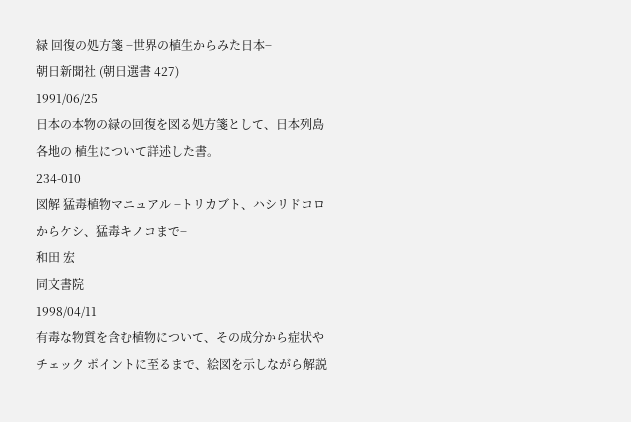緑 回復の処方箋 −世界の植生からみた日本−
朝日新聞社 (朝日選書 427)
1991/06/25
日本の本物の緑の回復を図る処方箋として、日本列島各地の 植生について詳述した書。
234-010
図解 猛毒植物マニュアル −トリカブト、ハシリドコロからケシ、猛毒キノコまで−
和田 宏
同文書院
1998/04/11
有毒な物質を含む植物について、その成分から症状やチェック ポイントに至るまで、絵図を示しながら解説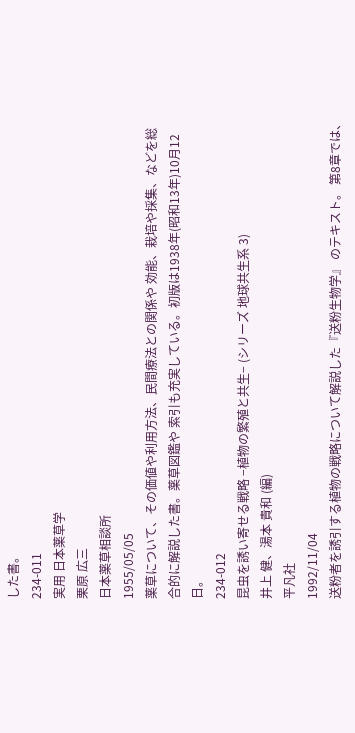した書。
234-011
実用 日本薬草学
栗原 広三
日本薬草相談所
1955/05/05
薬草について、その価値や利用方法、民間療法との関係や 効能、栽培や採集、などを総合的に解説した書。薬草図鑑や 索引も充実している。初版は1938年(昭和13年)10月12日。
234-012
昆虫を誘い寄せる戦略 −植物の繁殖と共生− (シリーズ 地球共生系 3)
井上 健、湯本 貴和 (編)
平凡社
1992/11/04
送粉者を誘引する植物の戦略について解説した『送粉生物学』 のテキスト。 第8章では、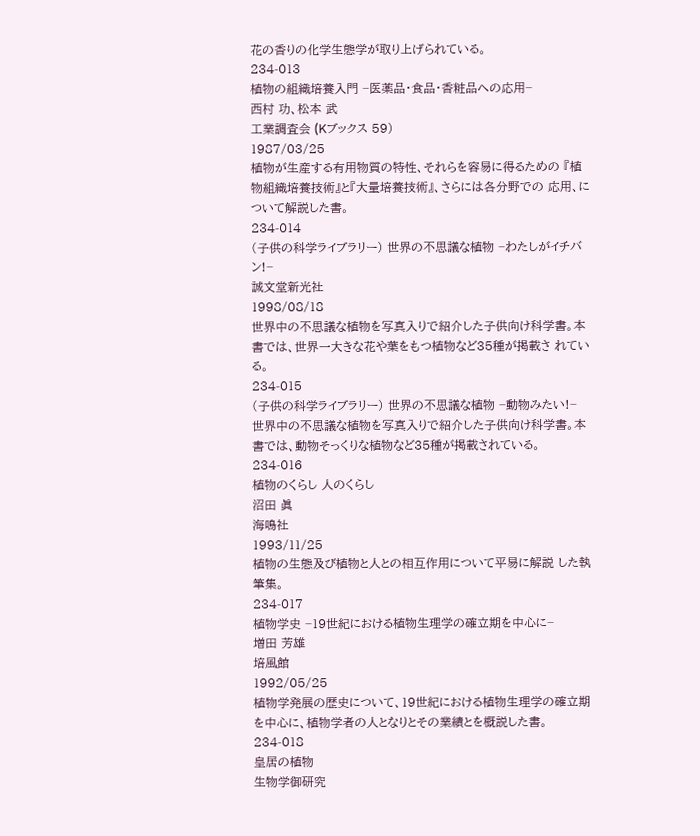花の香りの化学生態学が取り上げられている。
234-013
植物の組織培養入門 −医薬品・食品・香粧品への応用−
西村 功、松本 武
工業調査会 (Kブックス 59)
1987/03/25
植物が生産する有用物質の特性、それらを容易に得るための 『植物組織培養技術』と『大量培養技術』、さらには各分野での 応用、について解説した書。
234-014
(子供の科学ライブラリー) 世界の不思議な植物 −わたしがイチバン!−
誠文堂新光社
1998/08/18
世界中の不思議な植物を写真入りで紹介した子供向け科学書。本書では、世界一大きな花や葉をもつ植物など35種が掲載さ れている。
234-015
(子供の科学ライブラリー) 世界の不思議な植物 −動物みたい!−
世界中の不思議な植物を写真入りで紹介した子供向け科学書。本書では、動物そっくりな植物など35種が掲載されている。
234-016
植物のくらし 人のくらし
沼田 眞
海鳴社
1993/11/25
植物の生態及び植物と人との相互作用について平易に解説 した執筆集。
234-017
植物学史 −19世紀における植物生理学の確立期を中心に−
増田 芳雄
培風館
1992/05/25
植物学発展の歴史について、19世紀における植物生理学の確立期を中心に、植物学者の人となりとその業績とを概説した書。
234-018
皇居の植物
生物学御研究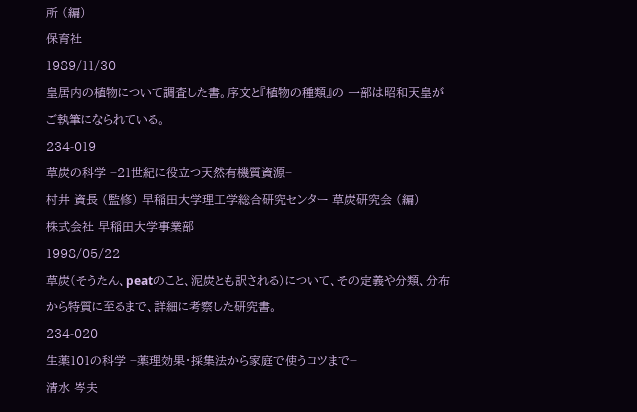所 (編)
保育社
1989/11/30
皇居内の植物について調査した書。序文と『植物の種類』の 一部は昭和天皇がご執筆になられている。
234-019
草炭の科学 −21世紀に役立つ天然有機質資源−
村井 資長 (監修) 早稲田大学理工学総合研究センター 草炭研究会 (編)
株式会社 早稲田大学事業部
1998/05/22
草炭(そうたん、peatのこと、泥炭とも訳される)について、その定義や分類、分布から特質に至るまで、詳細に考察した研究書。
234-020
生薬101の科学 −薬理効果・採集法から家庭で使うコツまで−
清水 岑夫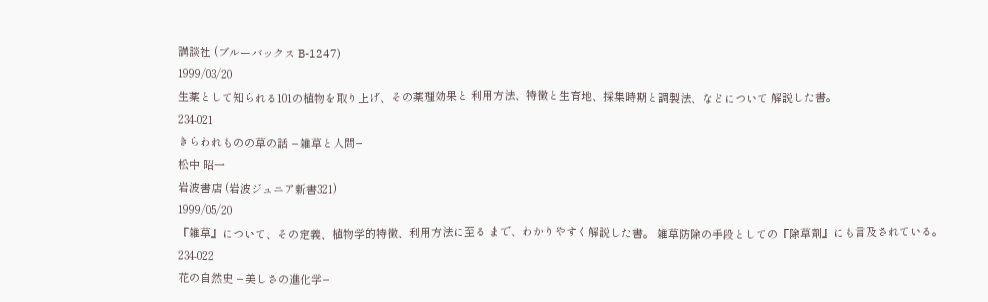講談社 (ブルーバックス B-1247)
1999/03/20
生薬として知られる101の植物を取り上げ、その薬理効果と 利用方法、特徴と生育地、採集時期と調製法、などについて 解説した書。
234-021
きらわれものの草の話 −雑草と人間−
松中 昭一
岩波書店 (岩波ジュニア新書321)
1999/05/20
『雑草』について、その定義、植物学的特徴、利用方法に至る まで、わかりやすく解説した書。 雑草防除の手段としての『除草剤』にも言及されている。
234-022
花の自然史 −美しさの進化学−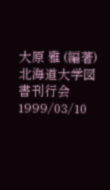大原 雅 (編著)
北海道大学図書刊行会
1999/03/10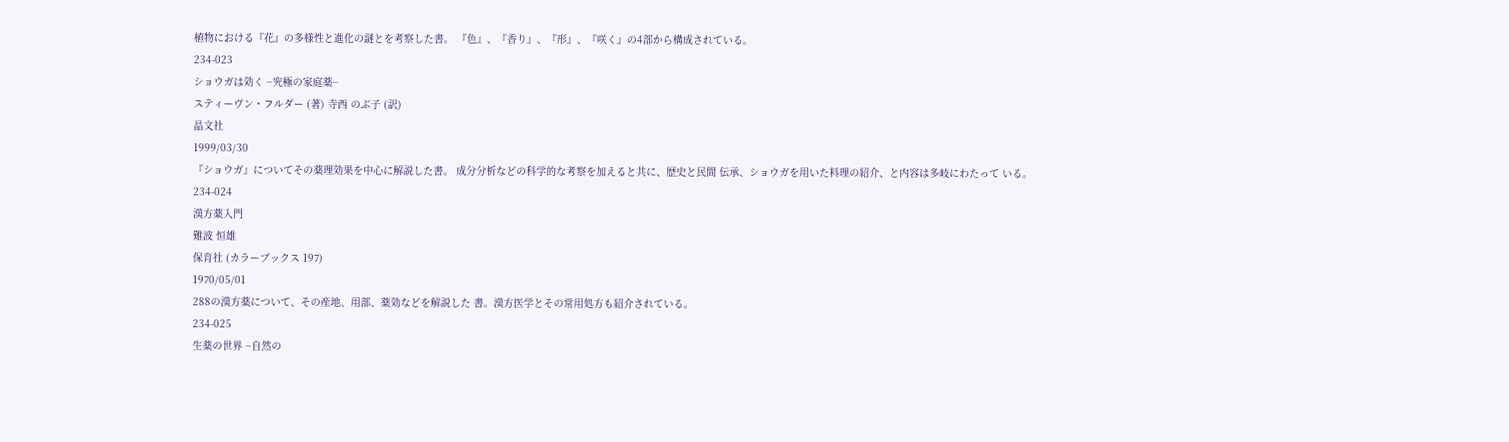植物における『花』の多様性と進化の謎とを考察した書。 『色』、『香り』、『形』、『咲く』の4部から構成されている。
234-023
ショウガは効く −究極の家庭薬−
スティーヴン・フルダー (著) 寺西 のぶ子 (訳)
晶文社
1999/03/30
『ショウガ』についてその薬理効果を中心に解説した書。 成分分析などの科学的な考察を加えると共に、歴史と民間 伝承、ショウガを用いた料理の紹介、と内容は多岐にわたって いる。
234-024
漢方薬入門
難波 恒雄
保育社 (カラーブックス 197)
1970/05/01
288の漢方薬について、その産地、用部、薬効などを解説した 書。漢方医学とその常用処方も紹介されている。
234-025
生薬の世界 −自然の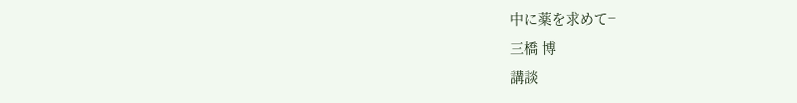中に薬を求めて−
三橋 博
講談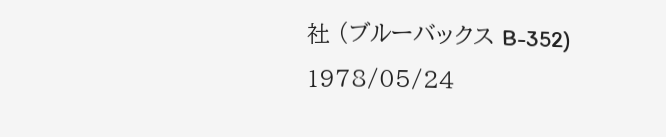社 (ブルーバックス B-352)
1978/05/24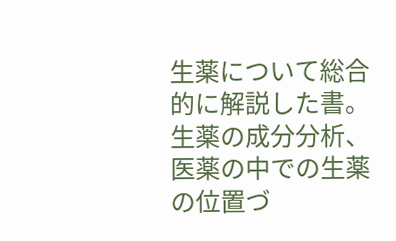生薬について総合的に解説した書。 生薬の成分分析、医薬の中での生薬の位置づ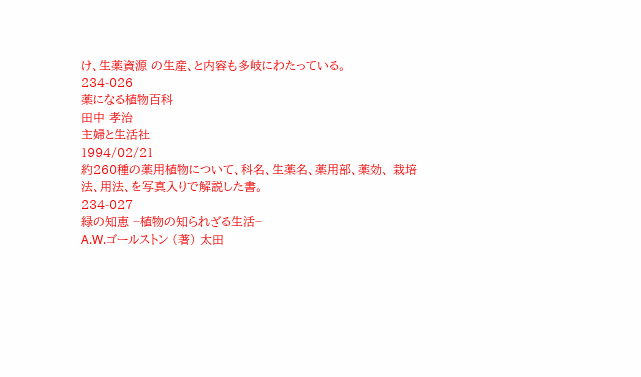け、生薬資源 の生産、と内容も多岐にわたっている。
234-026
薬になる植物百科
田中 孝治
主婦と生活社
1994/02/21
約260種の薬用植物について、科名、生薬名、薬用部、薬効、 栽培法、用法、を写真入りで解説した書。
234-027
緑の知恵 −植物の知られざる生活−
A.W.ゴールストン (著) 太田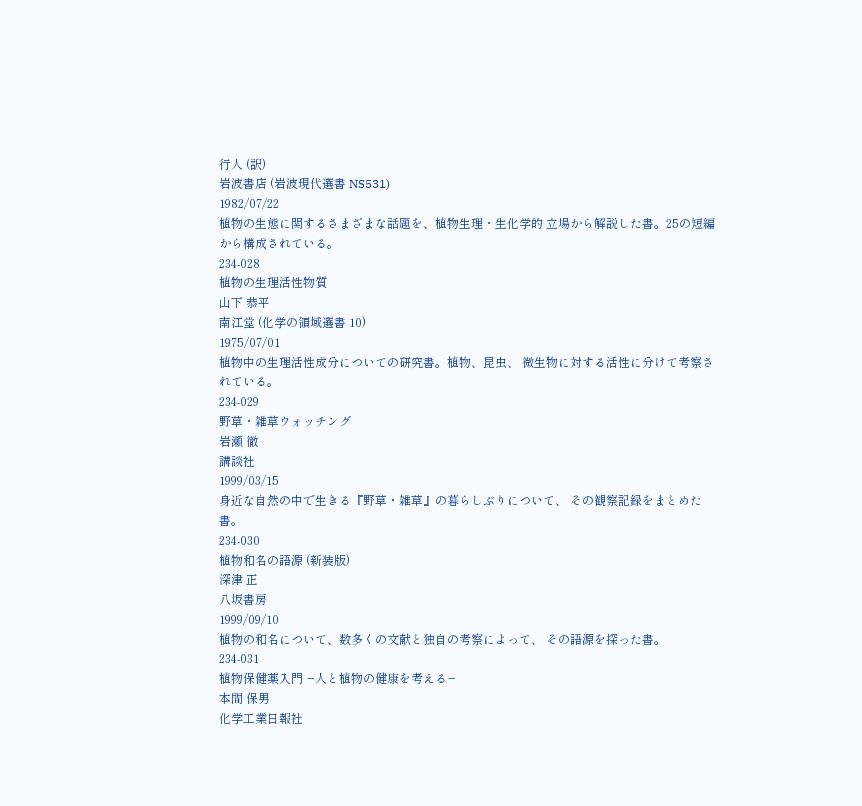行人 (訳)
岩波書店 (岩波現代選書 NS531)
1982/07/22
植物の生態に関するさまざまな話題を、植物生理・生化学的 立場から解説した書。25の短編から構成されている。
234-028
植物の生理活性物質
山下 恭平
南江堂 (化学の領域選書 10)
1975/07/01
植物中の生理活性成分についての研究書。植物、昆虫、 微生物に対する活性に分けて考察されている。
234-029
野草・雑草ウォッチング
岩瀬 徹
講談社
1999/03/15
身近な自然の中で生きる『野草・雑草』の暮らしぶりについて、 その観察記録をまとめた書。
234-030
植物和名の語源 (新装版)
深津 正
八坂書房
1999/09/10
植物の和名について、数多くの文献と独自の考察によって、 その語源を探った書。
234-031
植物保健薬入門 −人と植物の健康を考える−
本間 保男
化学工業日報社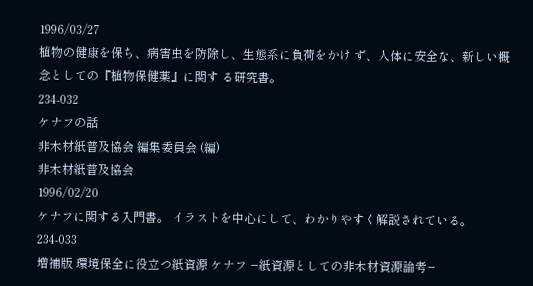1996/03/27
植物の健康を保ち、病害虫を防除し、生態系に負荷をかけ ず、人体に安全な、新しい概念としての『植物保健薬』に関す る研究書。
234-032
ケナフの話
非木材紙普及協会 編集委員会 (編)
非木材紙普及協会
1996/02/20
ケナフに関する入門書。 イラストを中心にして、わかりやすく解説されている。
234-033
増補版 環境保全に役立つ紙資源 ケナフ −紙資源としての非木材資源論考−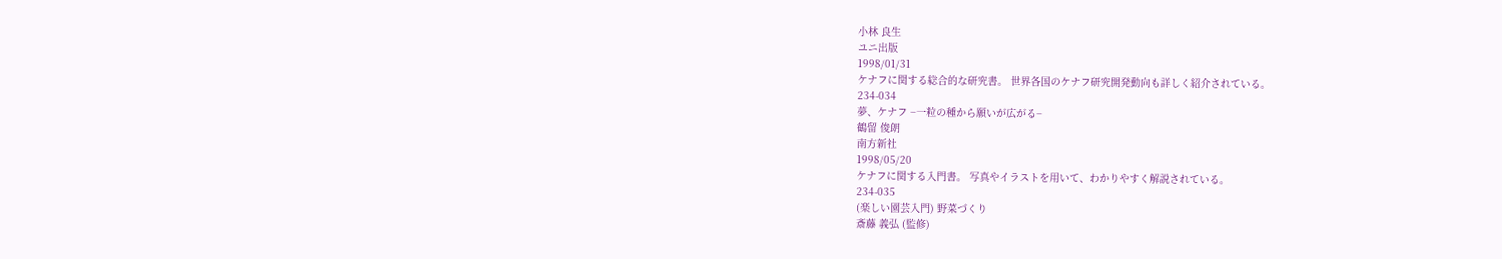小林 良生
ユニ出版
1998/01/31
ケナフに関する総合的な研究書。 世界各国のケナフ研究開発動向も詳しく紹介されている。
234-034
夢、ケナフ −一粒の種から願いが広がる−
鶴留 俊朗
南方新社
1998/05/20
ケナフに関する入門書。 写真やイラストを用いて、わかりやすく解説されている。
234-035
(楽しい園芸入門) 野菜づくり
斎藤 義弘 (監修)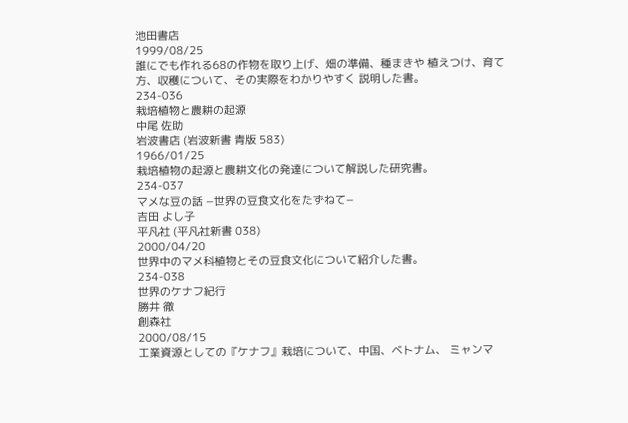池田書店
1999/08/25
誰にでも作れる68の作物を取り上げ、畑の準備、種まきや 植えつけ、育て方、収穫について、その実際をわかりやすく 説明した書。
234-036
栽培植物と農耕の起源
中尾 佐助
岩波書店 (岩波新書 青版 583)
1966/01/25
栽培植物の起源と農耕文化の発達について解説した研究書。
234-037
マメな豆の話 −世界の豆食文化をたずねて−
吉田 よし子
平凡社 (平凡社新書 038)
2000/04/20
世界中のマメ科植物とその豆食文化について紹介した書。
234-038
世界のケナフ紀行
勝井 徹
創森社
2000/08/15
工業資源としての『ケナフ』栽培について、中国、ベトナム、 ミャンマ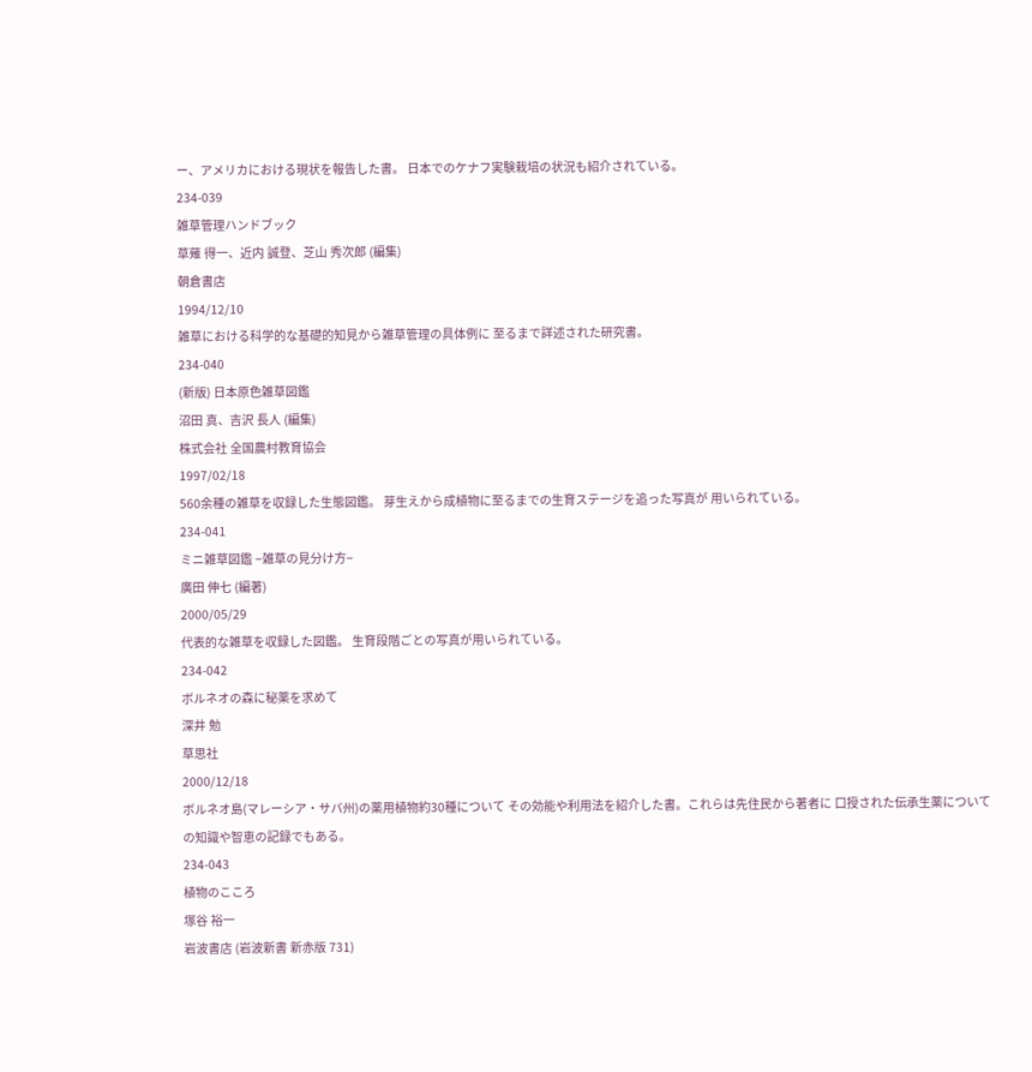ー、アメリカにおける現状を報告した書。 日本でのケナフ実験栽培の状況も紹介されている。
234-039
雑草管理ハンドブック
草薙 得一、近内 誠登、芝山 秀次郎 (編集)
朝倉書店
1994/12/10
雑草における科学的な基礎的知見から雑草管理の具体例に 至るまで詳述された研究書。
234-040
(新版) 日本原色雑草図鑑
沼田 真、吉沢 長人 (編集)
株式会社 全国農村教育協会
1997/02/18
560余種の雑草を収録した生態図鑑。 芽生えから成植物に至るまでの生育ステージを追った写真が 用いられている。
234-041
ミニ雑草図鑑 −雑草の見分け方−
廣田 伸七 (編著)
2000/05/29
代表的な雑草を収録した図鑑。 生育段階ごとの写真が用いられている。
234-042
ボルネオの森に秘薬を求めて
深井 勉
草思社
2000/12/18
ボルネオ島(マレーシア・サバ州)の薬用植物約30種について その効能や利用法を紹介した書。これらは先住民から著者に 口授された伝承生薬についての知識や智恵の記録でもある。
234-043
植物のこころ
塚谷 裕一
岩波書店 (岩波新書 新赤版 731)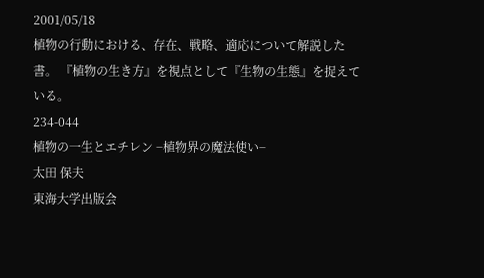2001/05/18
植物の行動における、存在、戦略、適応について解説した書。 『植物の生き方』を視点として『生物の生態』を捉えている。
234-044
植物の一生とエチレン −植物界の魔法使い−
太田 保夫
東海大学出版会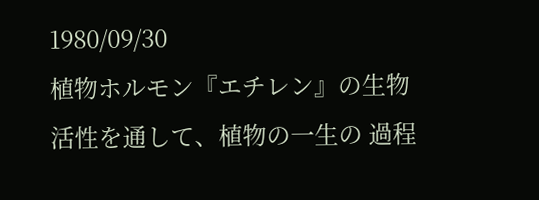1980/09/30
植物ホルモン『エチレン』の生物活性を通して、植物の一生の 過程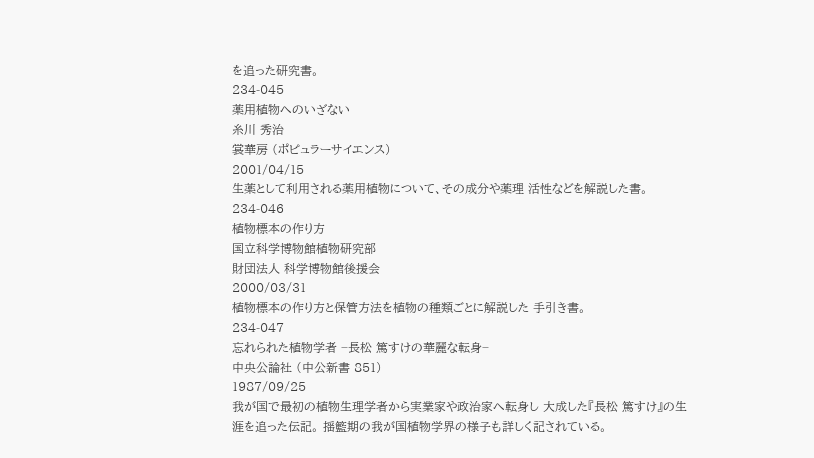を追った研究書。
234-045
薬用植物へのいざない
糸川 秀治
裳華房 (ポピュラーサイエンス)
2001/04/15
生薬として利用される薬用植物について、その成分や薬理 活性などを解説した書。
234-046
植物標本の作り方
国立科学博物館植物研究部
財団法人 科学博物館後援会
2000/03/31
植物標本の作り方と保管方法を植物の種類ごとに解説した 手引き書。
234-047
忘れられた植物学者 −長松 篤すけの華麗な転身−
中央公論社 (中公新書 851)
1987/09/25
我が国で最初の植物生理学者から実業家や政治家へ転身し 大成した『長松 篤すけ』の生涯を追った伝記。 揺籃期の我が国植物学界の様子も詳しく記されている。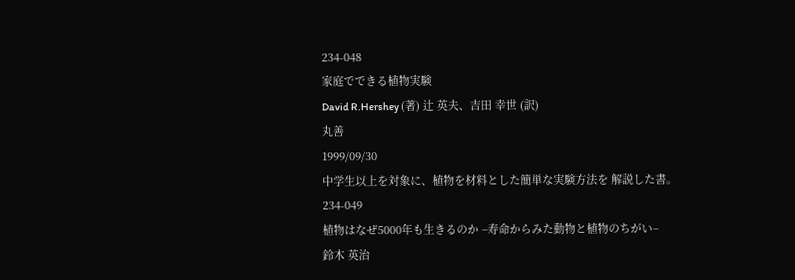234-048
家庭でできる植物実験
David R.Hershey (著) 辻 英夫、吉田 幸世 (訳)
丸善
1999/09/30
中学生以上を対象に、植物を材料とした簡単な実験方法を 解説した書。
234-049
植物はなぜ5000年も生きるのか −寿命からみた動物と植物のちがい−
鈴木 英治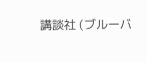講談社 (ブルーバ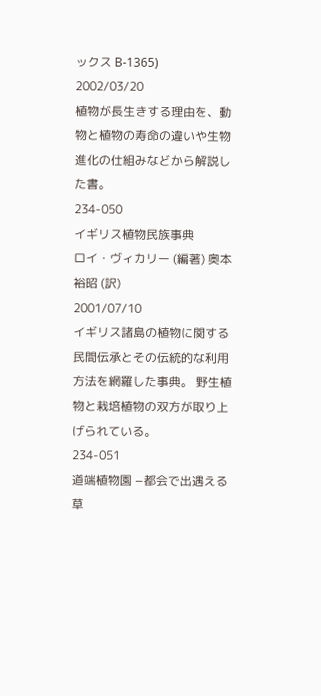ックス B-1365)
2002/03/20
植物が長生きする理由を、動物と植物の寿命の違いや生物 進化の仕組みなどから解説した書。
234-050
イギリス植物民族事典
ロイ・ヴィカリー (編著) 奥本 裕昭 (訳)
2001/07/10
イギリス諸島の植物に関する民間伝承とその伝統的な利用 方法を網羅した事典。 野生植物と栽培植物の双方が取り上げられている。
234-051
道端植物園 −都会で出遇える草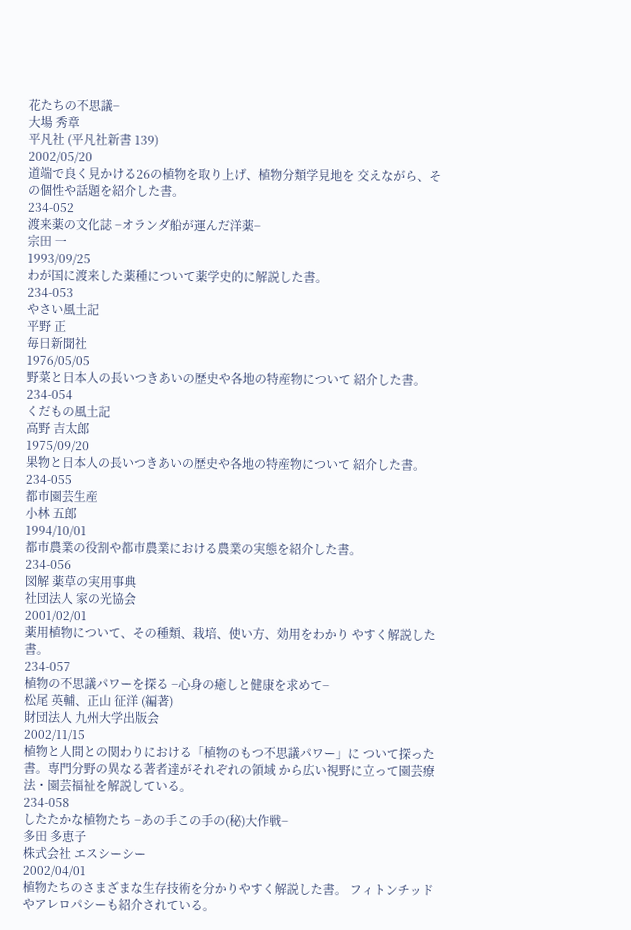花たちの不思議−
大場 秀章
平凡社 (平凡社新書 139)
2002/05/20
道端で良く見かける26の植物を取り上げ、植物分類学見地を 交えながら、その個性や話題を紹介した書。
234-052
渡来薬の文化誌 −オランダ船が運んだ洋薬−
宗田 一
1993/09/25
わが国に渡来した薬種について薬学史的に解説した書。
234-053
やさい風土記
平野 正
毎日新聞社
1976/05/05
野菜と日本人の長いつきあいの歴史や各地の特産物について 紹介した書。
234-054
くだもの風土記
高野 吉太郎
1975/09/20
果物と日本人の長いつきあいの歴史や各地の特産物について 紹介した書。
234-055
都市園芸生産
小林 五郎
1994/10/01
都市農業の役割や都市農業における農業の実態を紹介した書。
234-056
図解 薬草の実用事典
社団法人 家の光協会
2001/02/01
薬用植物について、その種類、栽培、使い方、効用をわかり やすく解説した書。
234-057
植物の不思議パワーを探る −心身の癒しと健康を求めて−
松尾 英輔、正山 征洋 (編著)
財団法人 九州大学出版会
2002/11/15
植物と人間との関わりにおける「植物のもつ不思議パワー」に ついて探った書。専門分野の異なる著者達がそれぞれの領域 から広い視野に立って園芸療法・園芸福祉を解説している。
234-058
したたかな植物たち −あの手この手の(秘)大作戦−
多田 多恵子
株式会社 エスシーシー
2002/04/01
植物たちのさまざまな生存技術を分かりやすく解説した書。 フィトンチッドやアレロパシーも紹介されている。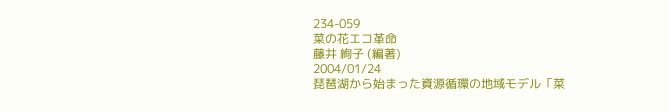234-059
菜の花エコ革命
藤井 絢子 (編著)
2004/01/24
琵琶湖から始まった資源循環の地域モデル「菜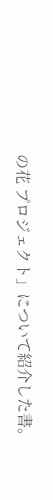の花 プロジェクト」について紹介した書。